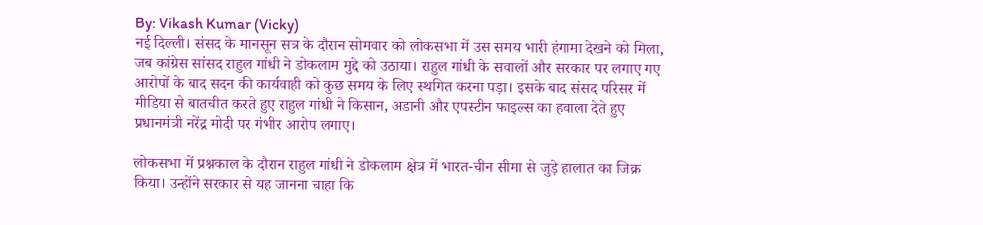By: Vikash Kumar (Vicky)
नई दिल्ली। संसद के मानसून सत्र के दौरान सोमवार को लोकसभा में उस समय भारी हंगामा देखने को मिला, जब कांग्रेस सांसद राहुल गांधी ने डोकलाम मुद्दे को उठाया। राहुल गांधी के सवालों और सरकार पर लगाए गए आरोपों के बाद सदन की कार्यवाही को कुछ समय के लिए स्थगित करना पड़ा। इसके बाद संसद परिसर में मीडिया से बातचीत करते हुए राहुल गांधी ने किसान, अडानी और एपस्टीन फाइल्स का हवाला देते हुए प्रधानमंत्री नरेंद्र मोदी पर गंभीर आरोप लगाए।

लोकसभा में प्रश्नकाल के दौरान राहुल गांधी ने डोकलाम क्षेत्र में भारत-चीन सीमा से जुड़े हालात का जिक्र किया। उन्होंने सरकार से यह जानना चाहा कि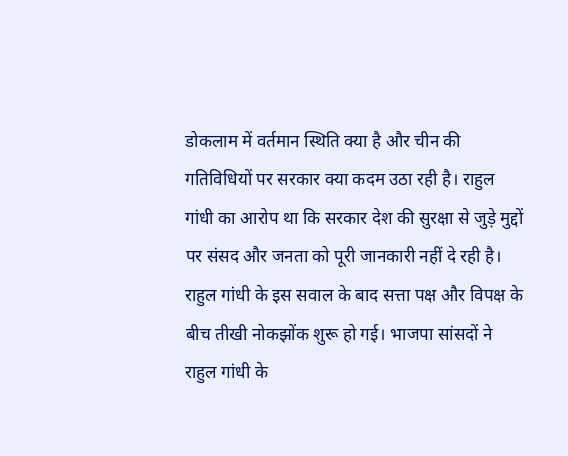डोकलाम में वर्तमान स्थिति क्या है और चीन की गतिविधियों पर सरकार क्या कदम उठा रही है। राहुल गांधी का आरोप था कि सरकार देश की सुरक्षा से जुड़े मुद्दों पर संसद और जनता को पूरी जानकारी नहीं दे रही है।
राहुल गांधी के इस सवाल के बाद सत्ता पक्ष और विपक्ष के बीच तीखी नोकझोंक शुरू हो गई। भाजपा सांसदों ने राहुल गांधी के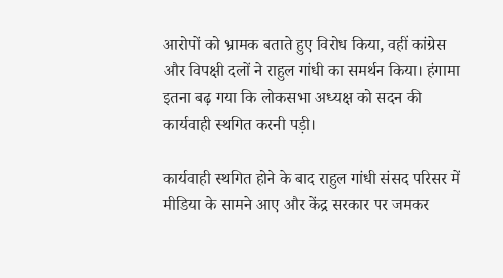आरोपों को भ्रामक बताते हुए विरोध किया, वहीं कांग्रेस और विपक्षी दलों ने राहुल गांधी का समर्थन किया। हंगामा इतना बढ़ गया कि लोकसभा अध्यक्ष को सदन की कार्यवाही स्थगित करनी पड़ी।

कार्यवाही स्थगित होने के बाद राहुल गांधी संसद परिसर में मीडिया के सामने आए और केंद्र सरकार पर जमकर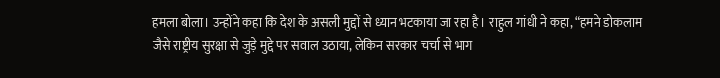हमला बोला। उन्होंने कहा कि देश के असली मुद्दों से ध्यान भटकाया जा रहा है। राहुल गांधी ने कहा, “हमने डोकलाम जैसे राष्ट्रीय सुरक्षा से जुड़े मुद्दे पर सवाल उठाया, लेकिन सरकार चर्चा से भाग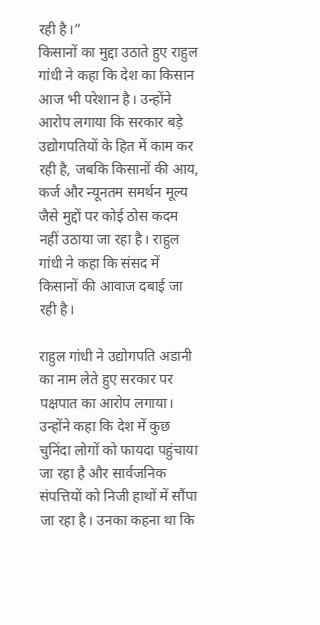रही है।”
किसानों का मुद्दा उठाते हुए राहुल गांधी ने कहा कि देश का किसान आज भी परेशान है। उन्होंने आरोप लगाया कि सरकार बड़े उद्योगपतियों के हित में काम कर रही है, जबकि किसानों की आय, कर्ज और न्यूनतम समर्थन मूल्य जैसे मुद्दों पर कोई ठोस कदम नहीं उठाया जा रहा है। राहुल गांधी ने कहा कि संसद में किसानों की आवाज दबाई जा रही है।

राहुल गांधी ने उद्योगपति अडानी का नाम लेते हुए सरकार पर पक्षपात का आरोप लगाया। उन्होंने कहा कि देश में कुछ चुनिंदा लोगों को फायदा पहुंचाया जा रहा है और सार्वजनिक संपत्तियों को निजी हाथों में सौंपा जा रहा है। उनका कहना था कि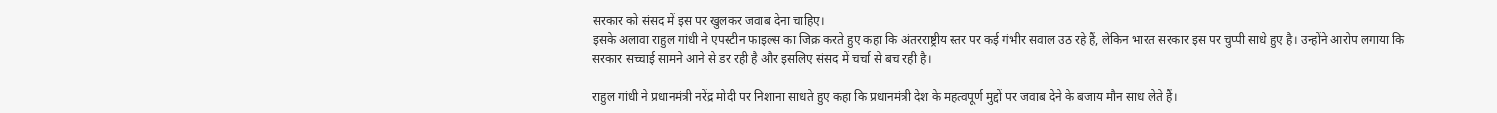सरकार को संसद में इस पर खुलकर जवाब देना चाहिए।
इसके अलावा राहुल गांधी ने एपस्टीन फाइल्स का जिक्र करते हुए कहा कि अंतरराष्ट्रीय स्तर पर कई गंभीर सवाल उठ रहे हैं, लेकिन भारत सरकार इस पर चुप्पी साधे हुए है। उन्होंने आरोप लगाया कि सरकार सच्चाई सामने आने से डर रही है और इसलिए संसद में चर्चा से बच रही है।

राहुल गांधी ने प्रधानमंत्री नरेंद्र मोदी पर निशाना साधते हुए कहा कि प्रधानमंत्री देश के महत्वपूर्ण मुद्दों पर जवाब देने के बजाय मौन साध लेते हैं।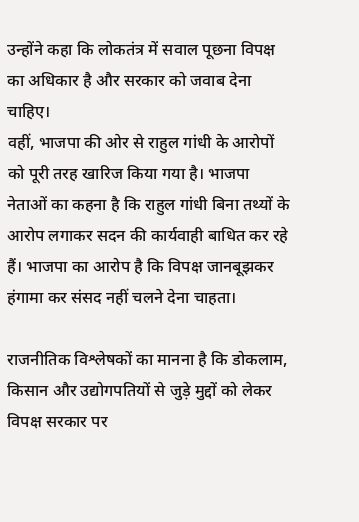उन्होंने कहा कि लोकतंत्र में सवाल पूछना विपक्ष का अधिकार है और सरकार को जवाब देना चाहिए।
वहीं, भाजपा की ओर से राहुल गांधी के आरोपों को पूरी तरह खारिज किया गया है। भाजपा नेताओं का कहना है कि राहुल गांधी बिना तथ्यों के आरोप लगाकर सदन की कार्यवाही बाधित कर रहे हैं। भाजपा का आरोप है कि विपक्ष जानबूझकर हंगामा कर संसद नहीं चलने देना चाहता।

राजनीतिक विश्लेषकों का मानना है कि डोकलाम, किसान और उद्योगपतियों से जुड़े मुद्दों को लेकर विपक्ष सरकार पर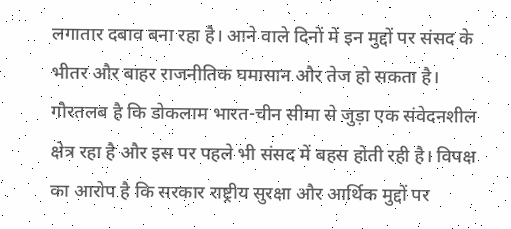लगातार दबाव बना रहा है। आने वाले दिनों में इन मुद्दों पर संसद के भीतर और बाहर राजनीतिक घमासान और तेज हो सकता है।
गौरतलब है कि डोकलाम भारत-चीन सीमा से जुड़ा एक संवेदनशील क्षेत्र रहा है और इस पर पहले भी संसद में बहस होती रही है। विपक्ष का आरोप है कि सरकार राष्ट्रीय सुरक्षा और आर्थिक मुद्दों पर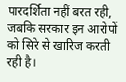पारदर्शिता नहीं बरत रही, जबकि सरकार इन आरोपों को सिरे से खारिज करती रही है।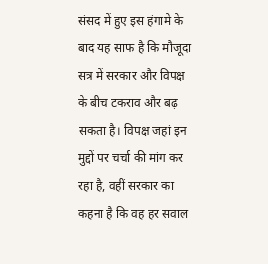संसद में हुए इस हंगामे के बाद यह साफ है कि मौजूदा सत्र में सरकार और विपक्ष के बीच टकराव और बढ़ सकता है। विपक्ष जहां इन मुद्दों पर चर्चा की मांग कर रहा है, वहीं सरकार का कहना है कि वह हर सवाल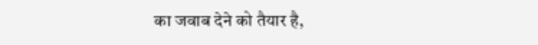का जवाब देने को तैयार है,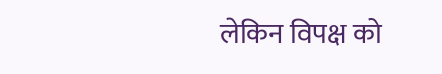लेकिन विपक्ष को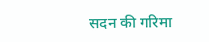सदन की गरिमा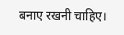बनाए रखनी चाहिए।